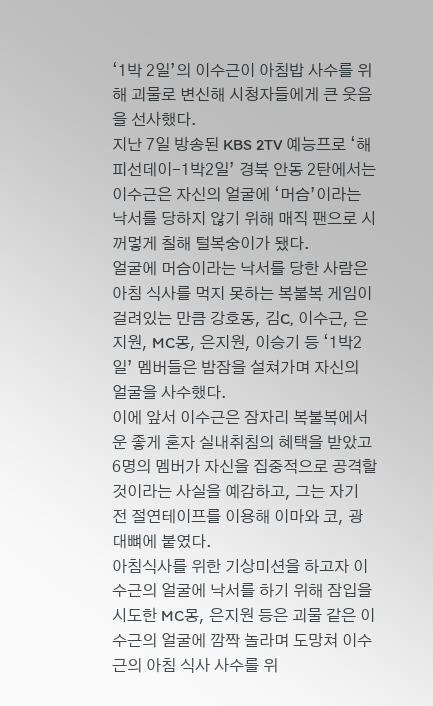‘1박 2일’의 이수근이 아침밥 사수를 위해 괴물로 변신해 시청자들에게 큰 웃음을 선사했다.
지난 7일 방송된 KBS 2TV 예능프로 ‘해피선데이-1박2일’ 경북 안동 2탄에서는 이수근은 자신의 얼굴에 ‘머슴’이라는 낙서를 당하지 않기 위해 매직 팬으로 시꺼멓게 칠해 털복숭이가 됐다.
얼굴에 머슴이라는 낙서를 당한 사람은 아침 식사를 먹지 못하는 복불복 게임이 걸려있는 만큼 강호동, 김C, 이수근, 은지원, MC몽, 은지원, 이승기 등 ‘1박2일’ 멤버들은 밤잠을 설쳐가며 자신의 얼굴을 사수했다.
이에 앞서 이수근은 잠자리 복불복에서 운 좋게 혼자 실내취침의 혜택을 받았고 6명의 멤버가 자신을 집중적으로 공격할 것이라는 사실을 예감하고, 그는 자기 전 절연테이프를 이용해 이마와 코, 광대뼈에 붙였다.
아침식사를 위한 기상미션을 하고자 이수근의 얼굴에 낙서를 하기 위해 잠입을 시도한 MC몽, 은지원 등은 괴물 같은 이수근의 얼굴에 깜짝 놀라며 도망쳐 이수근의 아침 식사 사수를 위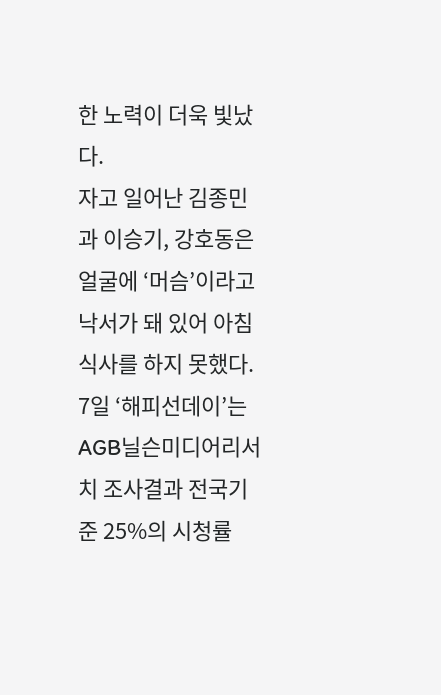한 노력이 더욱 빛났다.
자고 일어난 김종민과 이승기, 강호동은 얼굴에 ‘머슴’이라고 낙서가 돼 있어 아침 식사를 하지 못했다.
7일 ‘해피선데이’는 AGB닐슨미디어리서치 조사결과 전국기준 25%의 시청률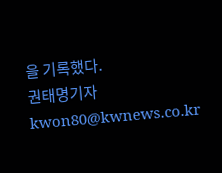을 기록했다.
권태명기자 kwon80@kwnews.co.kr